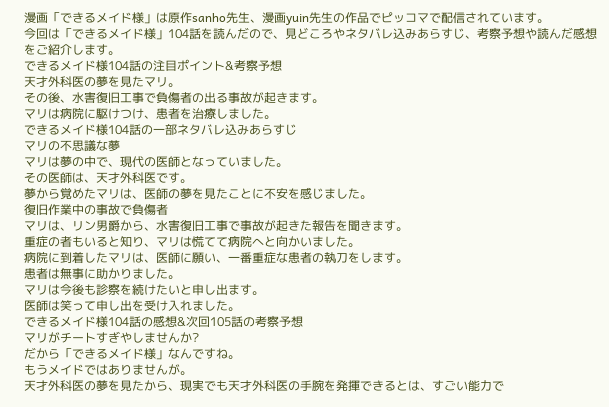漫画「できるメイド様」は原作sanho先生、漫画yuin先生の作品でピッコマで配信されています。
今回は「できるメイド様」104話を読んだので、見どころやネタバレ込みあらすじ、考察予想や読んだ感想をご紹介します。
できるメイド様104話の注目ポイント&考察予想
天才外科医の夢を見たマリ。
その後、水害復旧工事で負傷者の出る事故が起きます。
マリは病院に駆けつけ、患者を治療しました。
できるメイド様104話の一部ネタバレ込みあらすじ
マリの不思議な夢
マリは夢の中で、現代の医師となっていました。
その医師は、天才外科医です。
夢から覚めたマリは、医師の夢を見たことに不安を感じました。
復旧作業中の事故で負傷者
マリは、リン男爵から、水害復旧工事で事故が起きた報告を聞きます。
重症の者もいると知り、マリは慌てて病院へと向かいました。
病院に到着したマリは、医師に願い、一番重症な患者の執刀をします。
患者は無事に助かりました。
マリは今後も診察を続けたいと申し出ます。
医師は笑って申し出を受け入れました。
できるメイド様104話の感想&次回105話の考察予想
マリがチートすぎやしませんか?
だから「できるメイド様」なんですね。
もうメイドではありませんが。
天才外科医の夢を見たから、現実でも天才外科医の手腕を発揮できるとは、すごい能力で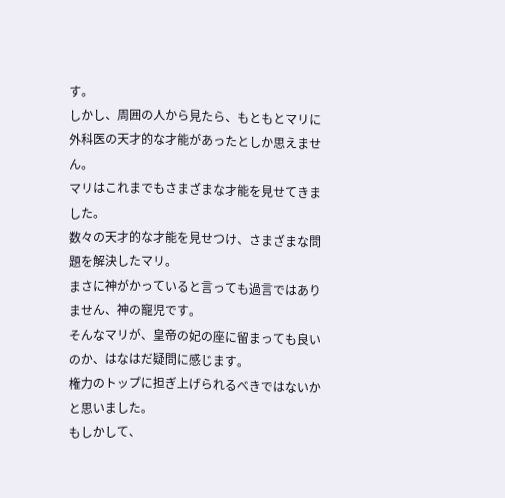す。
しかし、周囲の人から見たら、もともとマリに外科医の天才的な才能があったとしか思えません。
マリはこれまでもさまざまな才能を見せてきました。
数々の天才的な才能を見せつけ、さまざまな問題を解決したマリ。
まさに神がかっていると言っても過言ではありません、神の寵児です。
そんなマリが、皇帝の妃の座に留まっても良いのか、はなはだ疑問に感じます。
権力のトップに担ぎ上げられるべきではないかと思いました。
もしかして、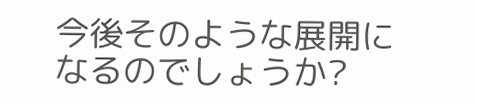今後そのような展開になるのでしょうか?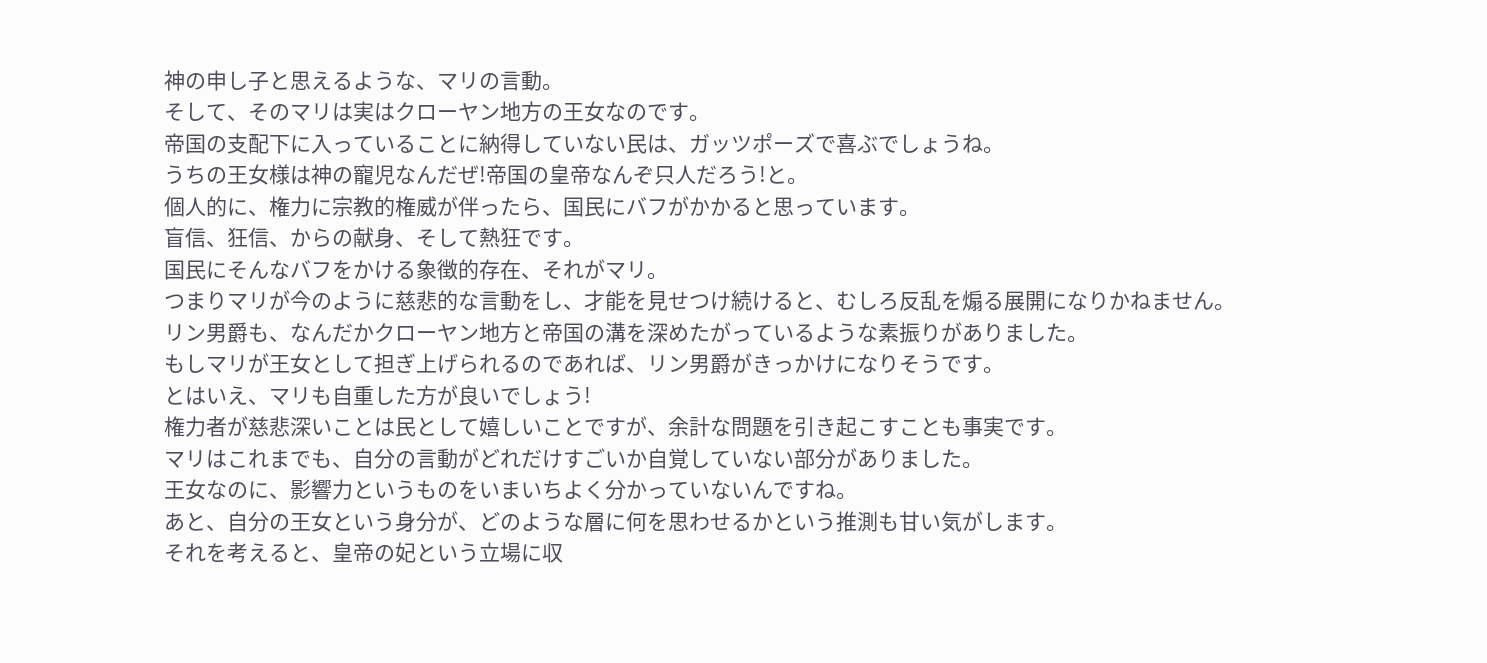神の申し子と思えるような、マリの言動。
そして、そのマリは実はクローヤン地方の王女なのです。
帝国の支配下に入っていることに納得していない民は、ガッツポーズで喜ぶでしょうね。
うちの王女様は神の寵児なんだぜ!帝国の皇帝なんぞ只人だろう!と。
個人的に、権力に宗教的権威が伴ったら、国民にバフがかかると思っています。
盲信、狂信、からの献身、そして熱狂です。
国民にそんなバフをかける象徴的存在、それがマリ。
つまりマリが今のように慈悲的な言動をし、才能を見せつけ続けると、むしろ反乱を煽る展開になりかねません。
リン男爵も、なんだかクローヤン地方と帝国の溝を深めたがっているような素振りがありました。
もしマリが王女として担ぎ上げられるのであれば、リン男爵がきっかけになりそうです。
とはいえ、マリも自重した方が良いでしょう!
権力者が慈悲深いことは民として嬉しいことですが、余計な問題を引き起こすことも事実です。
マリはこれまでも、自分の言動がどれだけすごいか自覚していない部分がありました。
王女なのに、影響力というものをいまいちよく分かっていないんですね。
あと、自分の王女という身分が、どのような層に何を思わせるかという推測も甘い気がします。
それを考えると、皇帝の妃という立場に収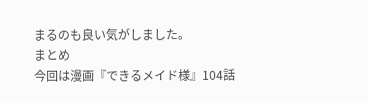まるのも良い気がしました。
まとめ
今回は漫画『できるメイド様』104話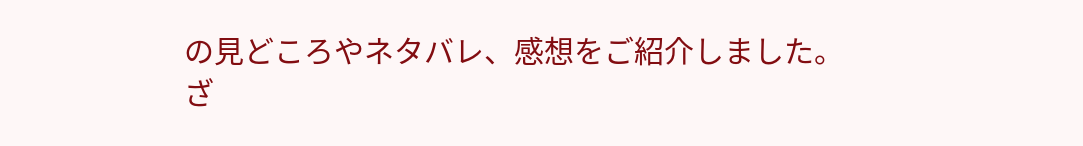の見どころやネタバレ、感想をご紹介しました。
ざ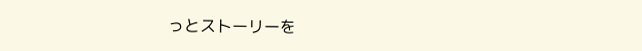っとストーリーを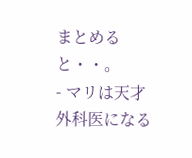まとめると・・。
- マリは天才外科医になる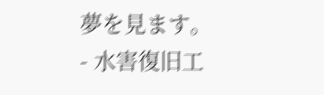夢を見ます。
- 水害復旧工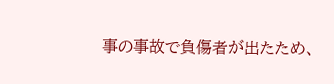事の事故で負傷者が出たため、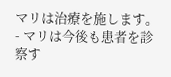マリは治療を施します。
- マリは今後も患者を診察す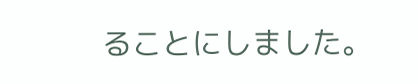ることにしました。